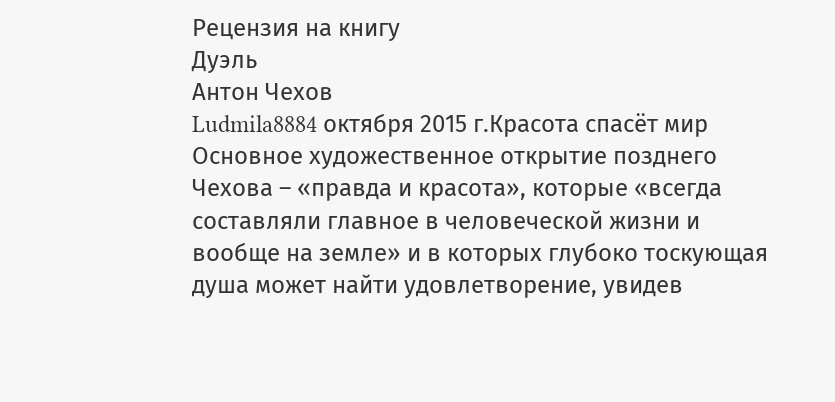Рецензия на книгу
Дуэль
Антон Чехов
Ludmila8884 октября 2015 г.Красота спасёт мир
Основное художественное открытие позднего Чехова – «правда и красота», которые «всегда составляли главное в человеческой жизни и вообще на земле» и в которых глубоко тоскующая душа может найти удовлетворение, увидев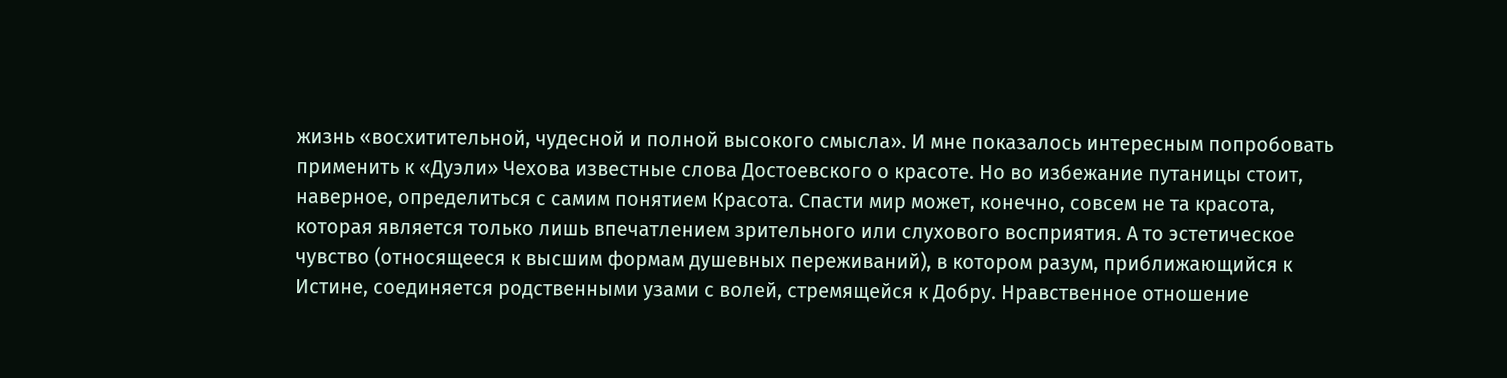жизнь «восхитительной, чудесной и полной высокого смысла». И мне показалось интересным попробовать применить к «Дуэли» Чехова известные слова Достоевского о красоте. Но во избежание путаницы стоит, наверное, определиться с самим понятием Красота. Спасти мир может, конечно, совсем не та красота, которая является только лишь впечатлением зрительного или слухового восприятия. А то эстетическое чувство (относящееся к высшим формам душевных переживаний), в котором разум, приближающийся к Истине, соединяется родственными узами с волей, стремящейся к Добру. Нравственное отношение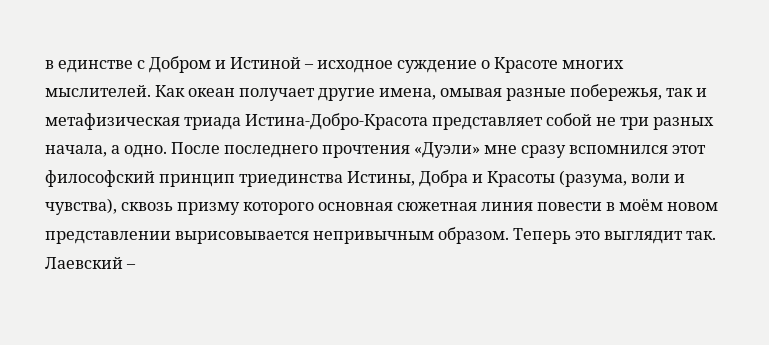в единстве с Добром и Истиной – исходное суждение о Красоте многих мыслителей. Как океан получает другие имена, омывая разные побережья, так и метафизическая триада Истина-Добро-Красота представляет собой не три разных начала, а одно. После последнего прочтения «Дуэли» мне сразу вспомнился этот философский принцип триединства Истины, Добра и Красоты (разума, воли и чувства), сквозь призму которого основная сюжетная линия повести в моём новом представлении вырисовывается непривычным образом. Теперь это выглядит так.
Лаевский –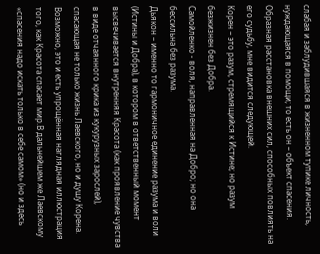слабая и заблудившаяся в жизненном тупике личность, нуждающаяся в помощи; то есть он – объект спасения.
Образная расстановка внешних сил, способных повлиять на его судьбу, мне видится следующей.
Корен – это разум, стремящийся к Истине; но разум безжизнен без Добра.
Самойленко - воля, направленная на Добро; но она бессильна без разума.
Дьякон – именно то гармоничное единение разума и воли (Истины и Добра), в котором в ответственный момент высвечивается внутренняя Красота (как проявление чувства в виде отчаянного крика из кукурузных зарослей), спасающая не только жизнь Лаевского, но и душу Корена.
Возможно, это и есть упрощённая наглядная иллюстрация того, как Красота спасает мир.В дальнейшем же Лаевскому «спасения надо искать только в себе самом» (но и здесь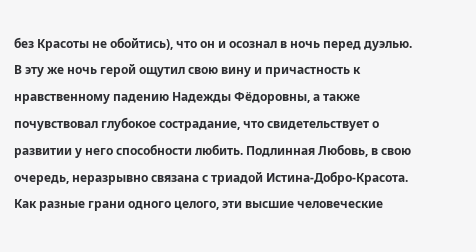без Красоты не обойтись), что он и осознал в ночь перед дуэлью. В эту же ночь герой ощутил свою вину и причастность к нравственному падению Надежды Фёдоровны, а также почувствовал глубокое сострадание, что свидетельствует о развитии у него способности любить. Подлинная Любовь, в свою очередь, неразрывно связана с триадой Истина-Добро-Красота. Как разные грани одного целого, эти высшие человеческие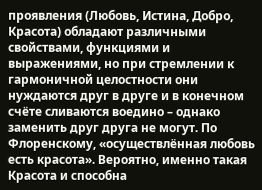проявления (Любовь, Истина, Добро, Красота) обладают различными свойствами, функциями и выражениями, но при стремлении к гармоничной целостности они нуждаются друг в друге и в конечном счёте сливаются воедино – однако заменить друг друга не могут. По Флоренскому, «осуществлённая любовь есть красота». Вероятно, именно такая Красота и способна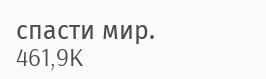спасти мир.
461,9K